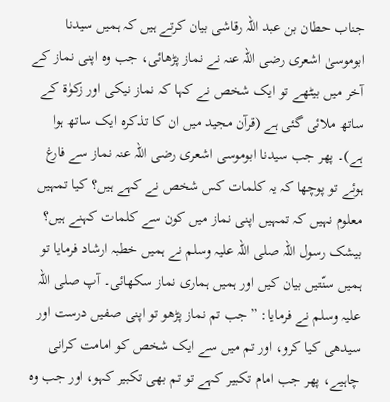جناب حطان بن عبد اللہ رقاشی بیان کرتے ہیں کہ ہمیں سیدنا ابوموسیٰ اشعری رضی اللہ عنہ نے نماز پڑھائی، جب وہ اپنی نماز کے آخر میں بیٹھے تو ایک شخص نے کہا کہ نماز نیکی اور زکوٰۃ کے ساتھ ملائی گئی ہے (قرآن مجید میں ان کا تذکرہ ایک ساتھ ہوا ہے)۔ پھر جب سیدنا ابوموسی اشعری رضی اللہ عنہ نماز سے فارغ ہوئے تو پوچھا کہ یہ کلمات کس شخص نے کہے ہیں؟ کیا تمہیں معلوم نہیں کہ تمہیں اپنی نماز میں کون سے کلمات کہنے ہیں؟ بیشک رسول اللہ صلی اللہ علیہ وسلم نے ہمیں خطبہ ارشاد فرمایا تو ہمیں سنّتیں بیان کیں اور ہمیں ہماری نماز سکھائی۔ آپ صلی اللہ علیہ وسلم نے فرمایا: ”جب تم نماز پڑھو تو اپنی صفیں درست اور سیدھی کیا کرو، اور تم میں سے ایک شخص کو امامت کرانی چاہیے، پھر جب امام تکبیر کہے تو تم بھی تکبیر کہو، اور جب وہ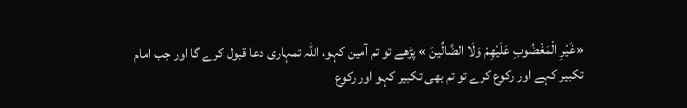«غَيْرِ الْمَغْضُوبِ عَلَيْهِمْ وَلَا الضَّالِّينَ » پڑھے تو تم آمین کہو، اللہ تمہاری دعا قبول کرے گا اور جب امام تکبیر کہے اور رکوع کرے تو تم بھی تکبیر کہو اور رکوع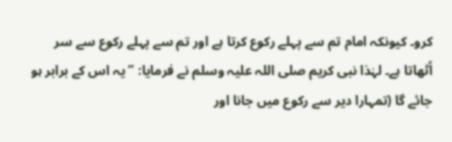کرو۔ کیونکہ امام تم سے پہلے رکوع کرتا ہے اور تم سے پہلے رکوع سے سر اُٹھاتا ہے۔ لہٰذا نبی کریم صلی اللہ علیہ وسلم نے فرمایا: ”یہ اس کے برابر ہو جائے گا (تمہارا دیر سے رکوع میں جانا اور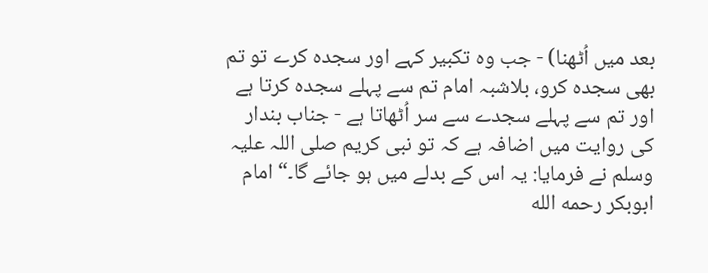بعد میں اُٹھنا) - جب وہ تکبیر کہے اور سجدہ کرے تو تم بھی سجدہ کرو، بلاشبہ امام تم سے پہلے سجدہ کرتا ہے اور تم سے پہلے سجدے سے سر اُٹھاتا ہے - جناب بندار کی روایت میں اضافہ ہے کہ تو نبی کریم صلی اللہ علیہ وسلم نے فرمایا: یہ اس کے بدلے میں ہو جائے گا۔“ امام ابوبکر رحمه الله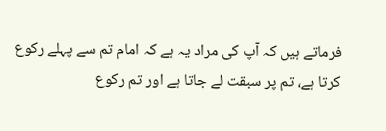فرماتے ہیں کہ آپ کی مراد یہ ہے کہ امام تم سے پہلے رکوع کرتا ہے، تم پر سبقت لے جاتا ہے اور تم رکوع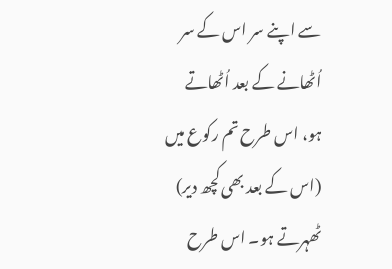سے اپنے سر اس کے سر اُٹھانے کے بعد اُٹھاتے ہو، اس طرح تم رکوع میں (اس کے بعد بھی کچھ دیر) ٹھہرتے ہو۔ اس طرح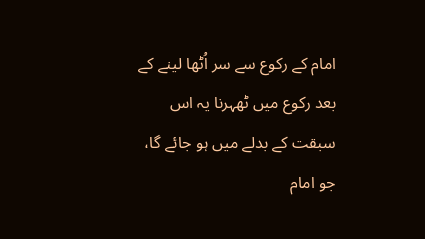امام کے رکوع سے سر اُٹھا لینے کے بعد رکوع میں ٹھہرنا یہ اس سبقت کے بدلے میں ہو جائے گا، جو امام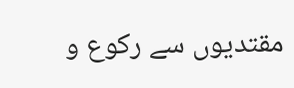مقتدیوں سے رکوع و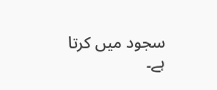سجود میں کرتا ہے۔